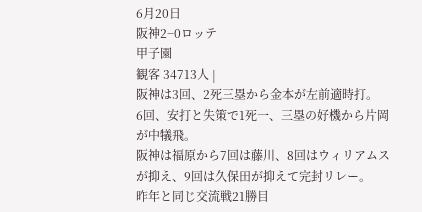6月20日
阪神2−0ロッテ
甲子園
観客 34713人 |
阪神は3回、2死三塁から金本が左前適時打。
6回、安打と失策で1死一、三塁の好機から片岡が中犠飛。
阪神は福原から7回は藤川、8回はウィリアムスが抑え、9回は久保田が抑えて完封リレー。
昨年と同じ交流戦21勝目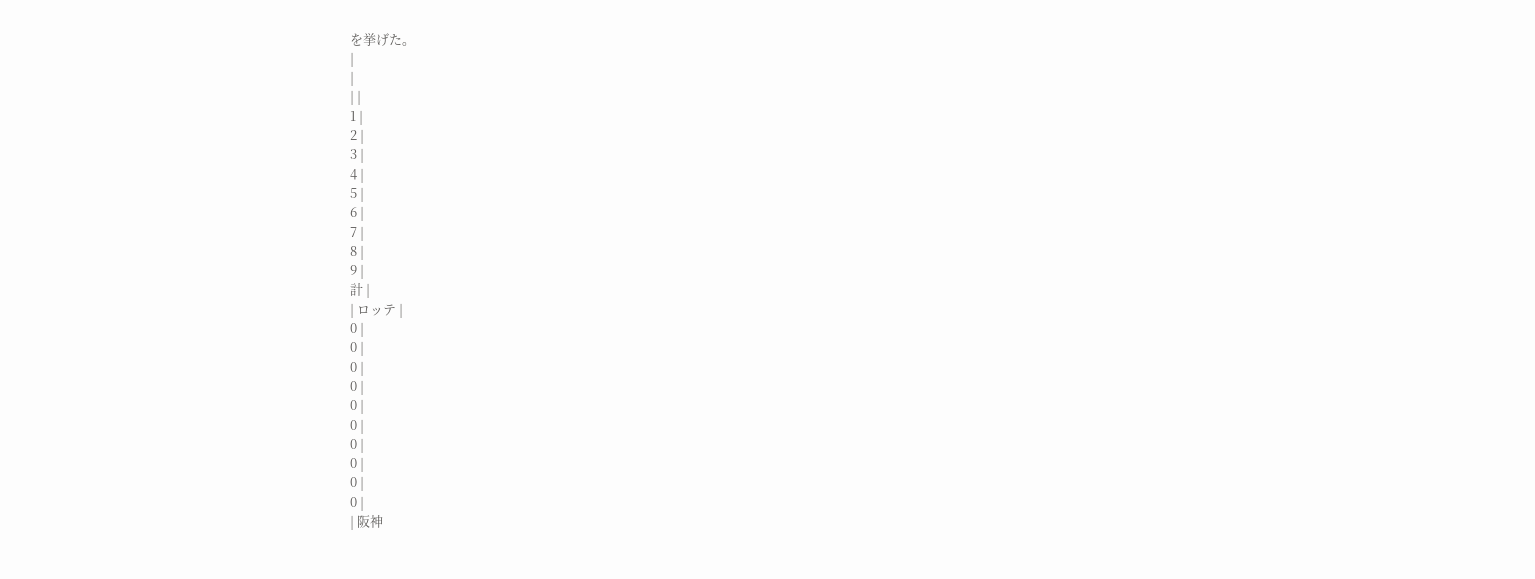を挙げた。
|
|
| |
1 |
2 |
3 |
4 |
5 |
6 |
7 |
8 |
9 |
計 |
| ロッテ |
0 |
0 |
0 |
0 |
0 |
0 |
0 |
0 |
0 |
0 |
| 阪神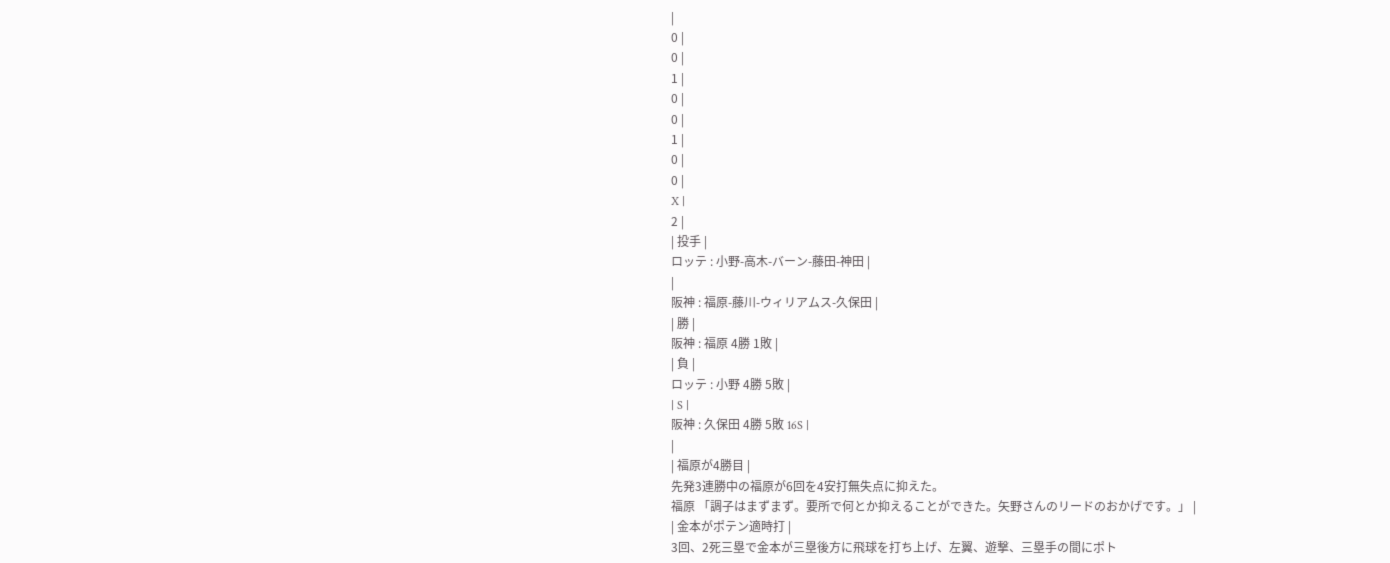|
0 |
0 |
1 |
0 |
0 |
1 |
0 |
0 |
X |
2 |
| 投手 |
ロッテ : 小野-高木-バーン-藤田-神田 |
|
阪神 : 福原-藤川-ウィリアムス-久保田 |
| 勝 |
阪神 : 福原 4勝 1敗 |
| 負 |
ロッテ : 小野 4勝 5敗 |
| S |
阪神 : 久保田 4勝 5敗 16S |
|
| 福原が4勝目 |
先発3連勝中の福原が6回を4安打無失点に抑えた。
福原 「調子はまずまず。要所で何とか抑えることができた。矢野さんのリードのおかげです。」 |
| 金本がポテン適時打 |
3回、2死三塁で金本が三塁後方に飛球を打ち上げ、左翼、遊撃、三塁手の間にポト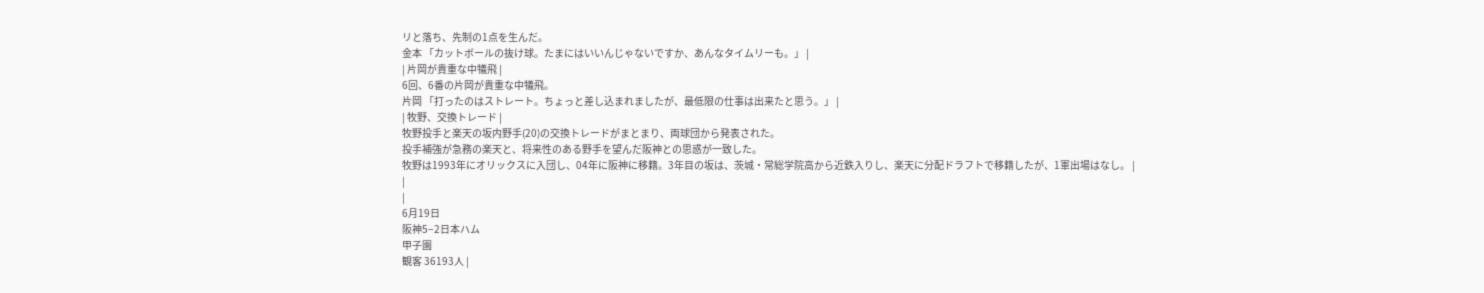リと落ち、先制の1点を生んだ。
金本 「カットボールの抜け球。たまにはいいんじゃないですか、あんなタイムリーも。」 |
| 片岡が貴重な中犠飛 |
6回、6番の片岡が貴重な中犠飛。
片岡 「打ったのはストレート。ちょっと差し込まれましたが、最低限の仕事は出来たと思う。」 |
| 牧野、交換トレード |
牧野投手と楽天の坂内野手(20)の交換トレードがまとまり、両球団から発表された。
投手補強が急務の楽天と、将来性のある野手を望んだ阪神との思惑が一致した。
牧野は1993年にオリックスに入団し、04年に阪神に移籍。3年目の坂は、茨城・常総学院高から近鉄入りし、楽天に分配ドラフトで移籍したが、1軍出場はなし。 |
|
|
6月19日
阪神5−2日本ハム
甲子園
観客 36193人 |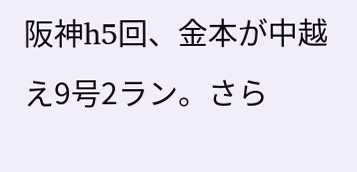阪神h5回、金本が中越え9号2ラン。さら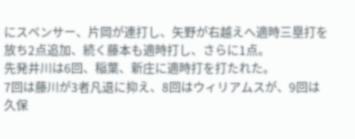にスペンサー、片岡が連打し、矢野が右越えへ適時三塁打を放ち2点追加、続く藤本も適時打し、さらに1点。
先発井川は6回、稲葉、新庄に適時打を打たれた。
7回は藤川が3者凡退に抑え、8回はウィリアムスが、9回は久保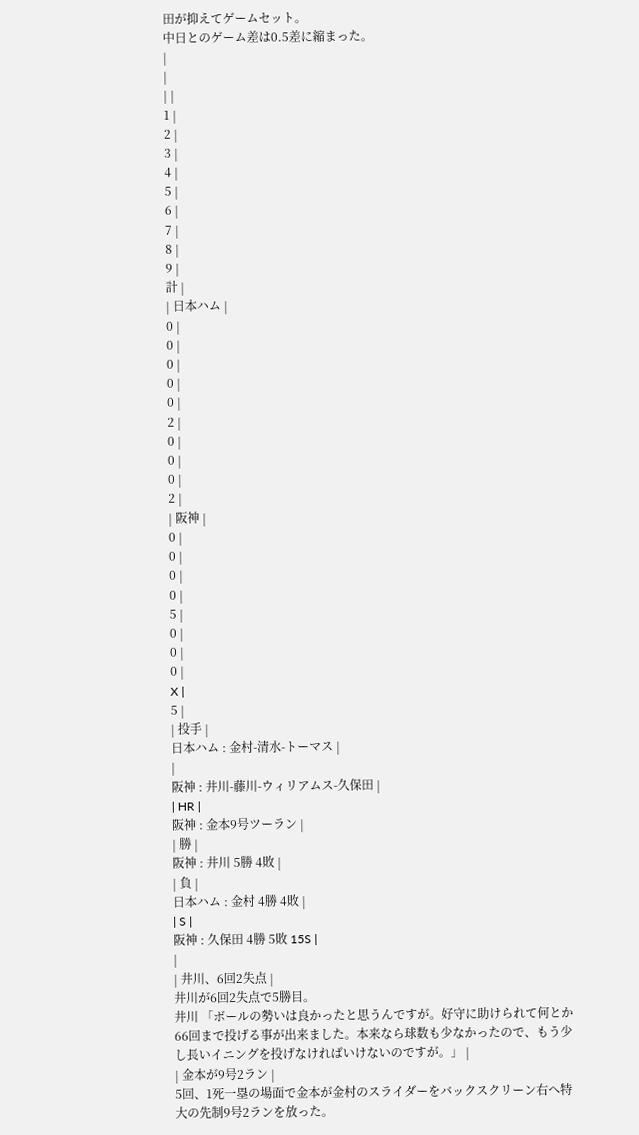田が抑えてゲームセット。
中日とのゲーム差は0.5差に縮まった。
|
|
| |
1 |
2 |
3 |
4 |
5 |
6 |
7 |
8 |
9 |
計 |
| 日本ハム |
0 |
0 |
0 |
0 |
0 |
2 |
0 |
0 |
0 |
2 |
| 阪神 |
0 |
0 |
0 |
0 |
5 |
0 |
0 |
0 |
X |
5 |
| 投手 |
日本ハム : 金村-清水-トーマス |
|
阪神 : 井川-藤川-ウィリアムス-久保田 |
| HR |
阪神 : 金本9号ツーラン |
| 勝 |
阪神 : 井川 5勝 4敗 |
| 負 |
日本ハム : 金村 4勝 4敗 |
| S |
阪神 : 久保田 4勝 5敗 15S |
|
| 井川、6回2失点 |
井川が6回2失点で5勝目。
井川 「ボールの勢いは良かったと思うんですが。好守に助けられて何とか66回まで投げる事が出来ました。本来なら球数も少なかったので、もう少し長いイニングを投げなければいけないのですが。」 |
| 金本が9号2ラン |
5回、1死一塁の場面で金本が金村のスライダーをバックスクリーン右へ特大の先制9号2ランを放った。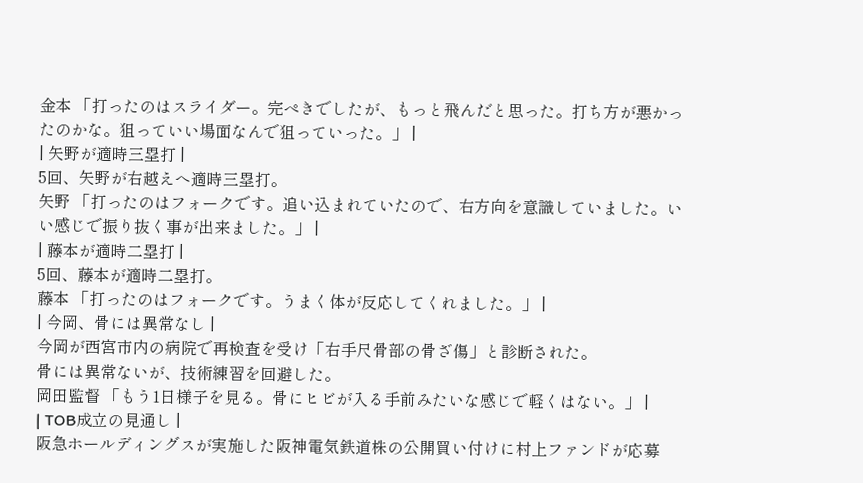金本 「打ったのはスライダー。完ぺきでしたが、もっと飛んだと思った。打ち方が悪かったのかな。狙っていい場面なんで狙っていった。」 |
| 矢野が適時三塁打 |
5回、矢野が右越えへ適時三塁打。
矢野 「打ったのはフォークです。追い込まれていたので、右方向を意識していました。いい感じで振り抜く事が出来ました。」 |
| 藤本が適時二塁打 |
5回、藤本が適時二塁打。
藤本 「打ったのはフォークです。うまく体が反応してくれました。」 |
| 今岡、骨には異常なし |
今岡が西宮市内の病院で再検査を受け「右手尺骨部の骨ざ傷」と診断された。
骨には異常ないが、技術練習を回避した。
岡田監督 「もう1日様子を見る。骨にヒビが入る手前みたいな感じで軽くはない。」 |
| TOB成立の見通し |
阪急ホールディングスが実施した阪神電気鉄道株の公開買い付けに村上ファンドが応募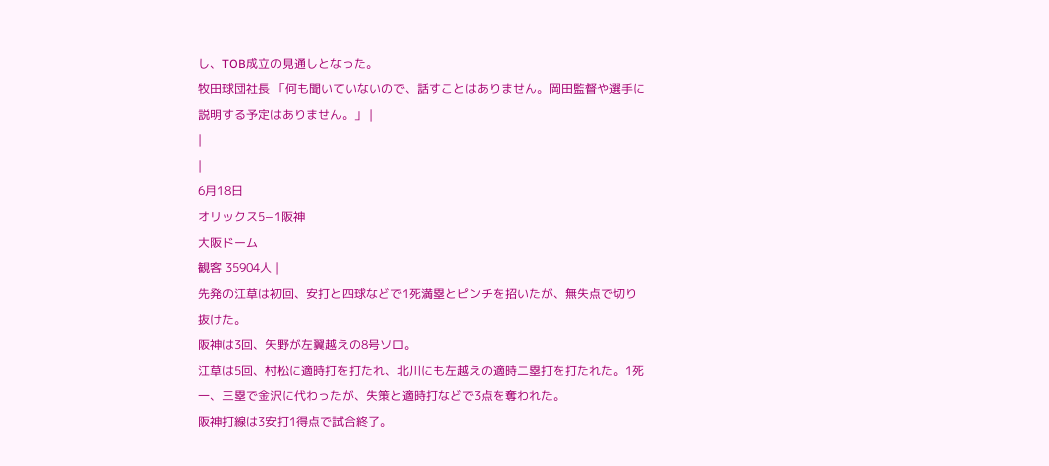し、TOB成立の見通しとなった。
牧田球団社長 「何も聞いていないので、話すことはありません。岡田監督や選手に説明する予定はありません。」 |
|
|
6月18日
オリックス5−1阪神
大阪ドーム
観客 35904人 |
先発の江草は初回、安打と四球などで1死満塁とピンチを招いたが、無失点で切り抜けた。
阪神は3回、矢野が左翼越えの8号ソロ。
江草は5回、村松に適時打を打たれ、北川にも左越えの適時二塁打を打たれた。1死一、三塁で金沢に代わったが、失策と適時打などで3点を奪われた。
阪神打線は3安打1得点で試合終了。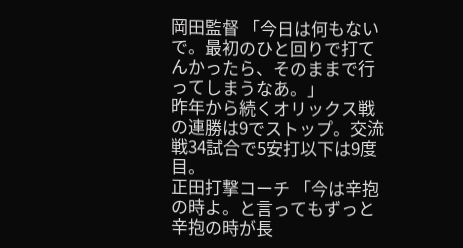岡田監督 「今日は何もないで。最初のひと回りで打てんかったら、そのままで行ってしまうなあ。」
昨年から続くオリックス戦の連勝は9でストップ。交流戦34試合で5安打以下は9度目。
正田打撃コーチ 「今は辛抱の時よ。と言ってもずっと辛抱の時が長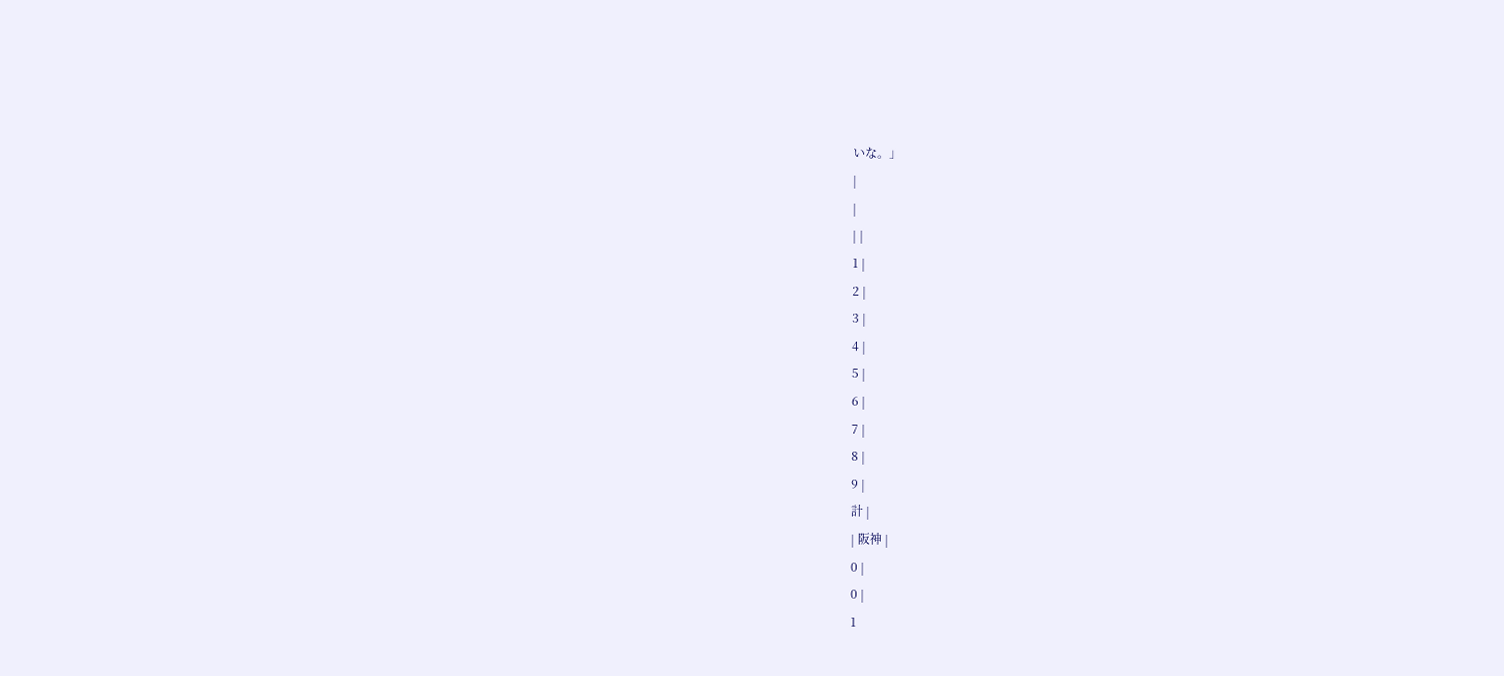いな。」
|
|
| |
1 |
2 |
3 |
4 |
5 |
6 |
7 |
8 |
9 |
計 |
| 阪神 |
0 |
0 |
1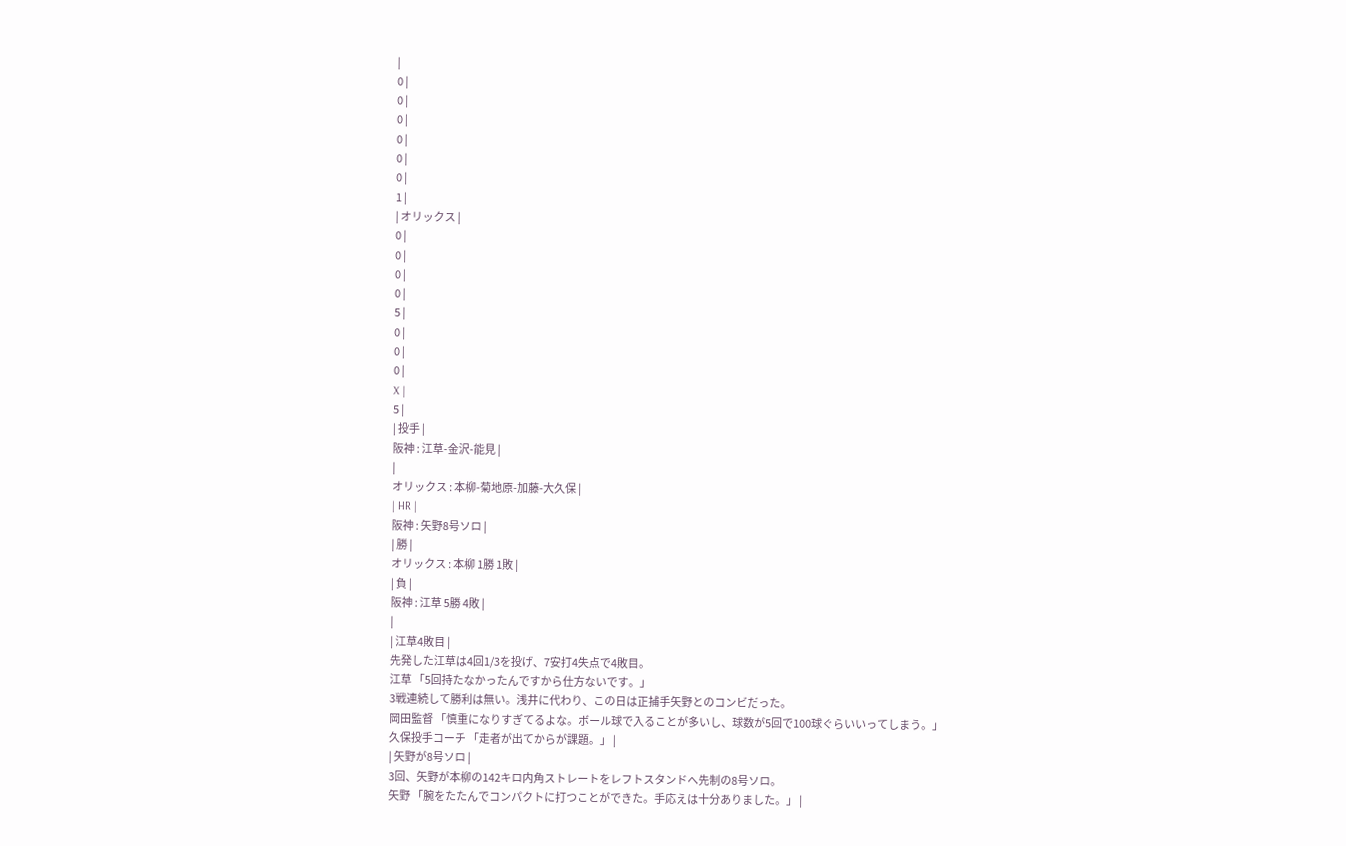|
0 |
0 |
0 |
0 |
0 |
0 |
1 |
| オリックス |
0 |
0 |
0 |
0 |
5 |
0 |
0 |
0 |
X |
5 |
| 投手 |
阪神 : 江草-金沢-能見 |
|
オリックス : 本柳-菊地原-加藤-大久保 |
| HR |
阪神 : 矢野8号ソロ |
| 勝 |
オリックス : 本柳 1勝 1敗 |
| 負 |
阪神 : 江草 5勝 4敗 |
|
| 江草4敗目 |
先発した江草は4回1/3を投げ、7安打4失点で4敗目。
江草 「5回持たなかったんですから仕方ないです。」
3戦連続して勝利は無い。浅井に代わり、この日は正捕手矢野とのコンビだった。
岡田監督 「慎重になりすぎてるよな。ボール球で入ることが多いし、球数が5回で100球ぐらいいってしまう。」
久保投手コーチ 「走者が出てからが課題。」 |
| 矢野が8号ソロ |
3回、矢野が本柳の142キロ内角ストレートをレフトスタンドへ先制の8号ソロ。
矢野 「腕をたたんでコンパクトに打つことができた。手応えは十分ありました。」 |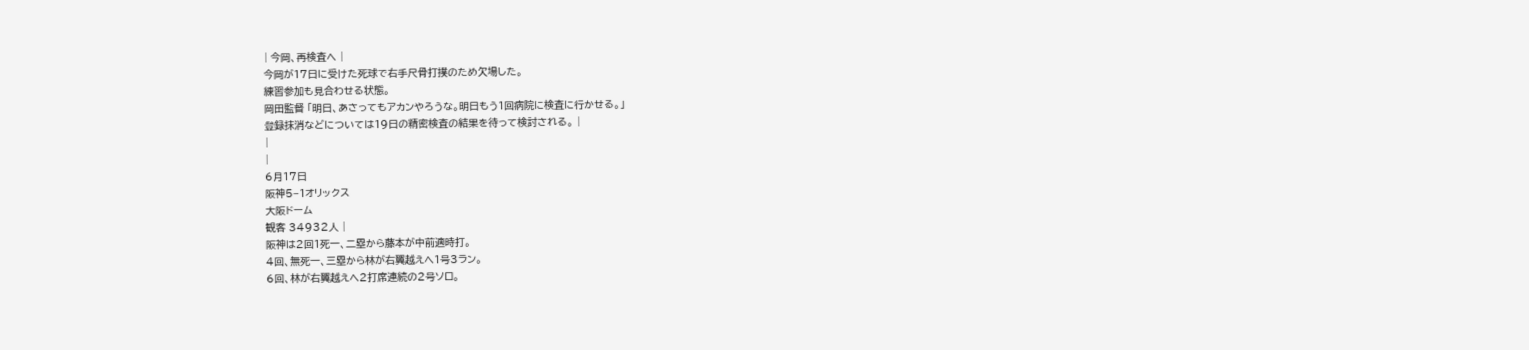| 今岡、再検査へ |
今岡が17日に受けた死球で右手尺骨打撲のため欠場した。
練習参加も見合わせる状態。
岡田監督 「明日、あさってもアカンやろうな。明日もう1回病院に検査に行かせる。」
登録抹消などについては19日の精密検査の結果を待って検討される。 |
|
|
6月17日
阪神5−1オリックス
大阪ドーム
観客 34932人 |
阪神は2回1死一、二塁から藤本が中前適時打。
4回、無死一、三塁から林が右翼越えへ1号3ラン。
6回、林が右翼越えへ2打席連続の2号ソロ。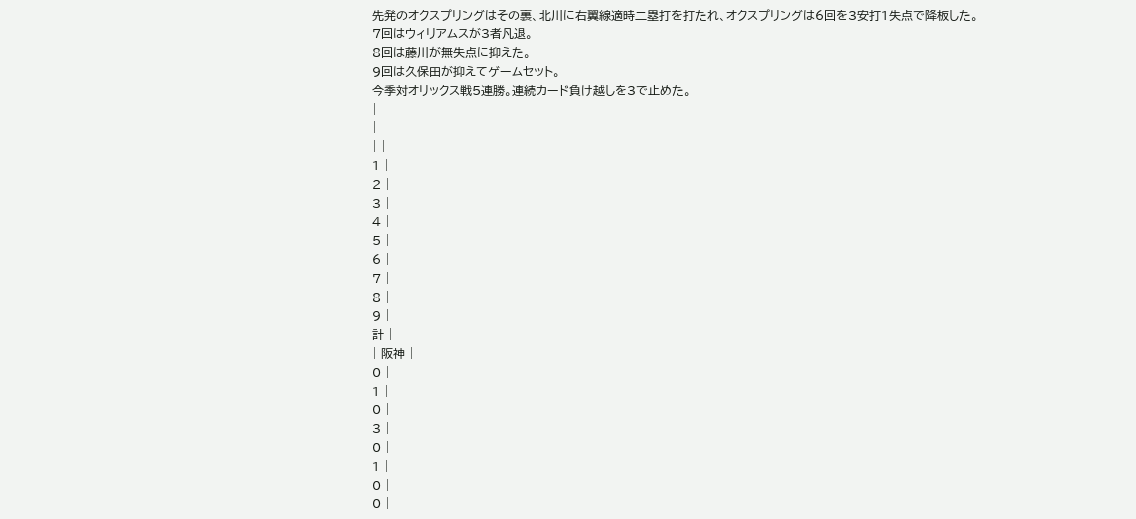先発のオクスプリングはその裏、北川に右翼線適時二塁打を打たれ、オクスプリングは6回を3安打1失点で降板した。
7回はウィリアムスが3者凡退。
8回は藤川が無失点に抑えた。
9回は久保田が抑えてゲームセット。
今季対オリックス戦5連勝。連続カード負け越しを3で止めた。
|
|
| |
1 |
2 |
3 |
4 |
5 |
6 |
7 |
8 |
9 |
計 |
| 阪神 |
0 |
1 |
0 |
3 |
0 |
1 |
0 |
0 |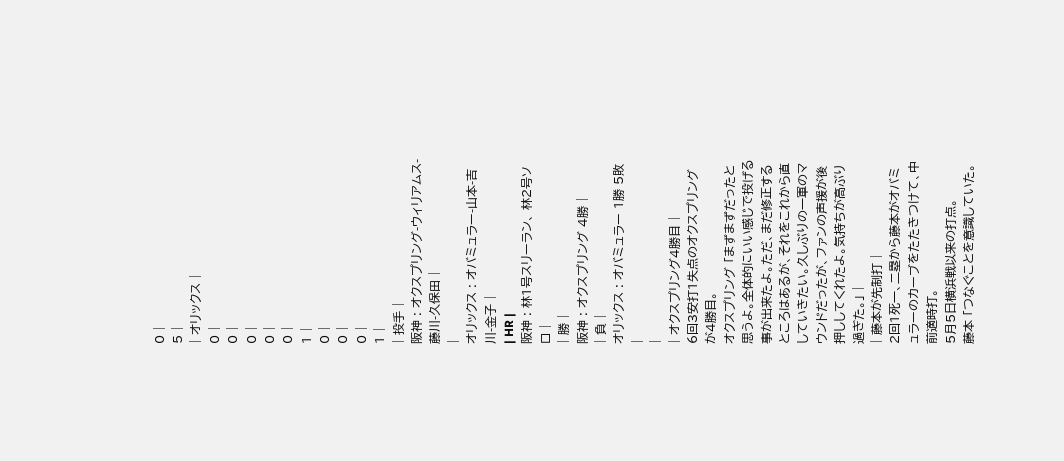0 |
5 |
| オリックス |
0 |
0 |
0 |
0 |
0 |
1 |
0 |
0 |
0 |
1 |
| 投手 |
阪神 : オクスプリング-ウィリアムス-藤川-久保田 |
|
オリックス : オバミュラー-山本-吉川-金子 |
| HR |
阪神 : 林1号スリーラン、 林2号ソロ |
| 勝 |
阪神 : オクスプリング 4勝 |
| 負 |
オリックス : オバミュラー 1勝 5敗 |
|
| オクスプリング4勝目 |
6回3安打1失点のオクスプリングが4勝目。
オクスプリング 「まずまずだったと思うよ。全体的にいい感じで投げる事が出来たよ。ただ、まだ修正するところはあるが、それをこれから直していきたい。久しぶりの一軍のマウンドだったが、ファンの声援が後押ししてくれたよ。気持ちが高ぶり過ぎた。」 |
| 藤本が先制打 |
2回1死一、二塁から藤本がオバミュラーのカーブをたたきつけて、中前適時打。
5月5日横浜戦以来の打点。
藤本 「つなぐことを意識していた。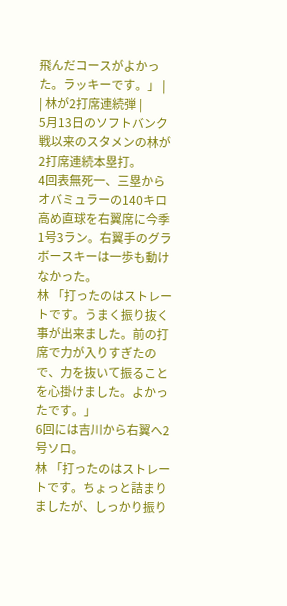飛んだコースがよかった。ラッキーです。」 |
| 林が2打席連続弾 |
5月13日のソフトバンク戦以来のスタメンの林が2打席連続本塁打。
4回表無死一、三塁からオバミュラーの140キロ高め直球を右翼席に今季1号3ラン。右翼手のグラボースキーは一歩も動けなかった。
林 「打ったのはストレートです。うまく振り抜く事が出来ました。前の打席で力が入りすぎたので、力を抜いて振ることを心掛けました。よかったです。」
6回には吉川から右翼へ2号ソロ。
林 「打ったのはストレートです。ちょっと詰まりましたが、しっかり振り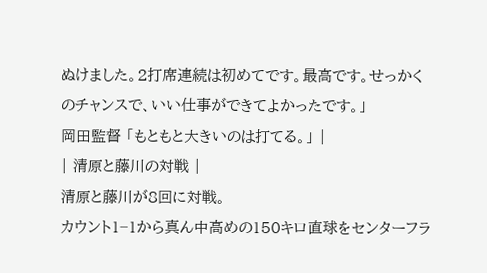ぬけました。2打席連続は初めてです。最高です。せっかくのチャンスで、いい仕事ができてよかったです。」
岡田監督 「もともと大きいのは打てる。」 |
| 清原と藤川の対戦 |
清原と藤川が8回に対戦。
カウント1−1から真ん中高めの150キロ直球をセンターフラ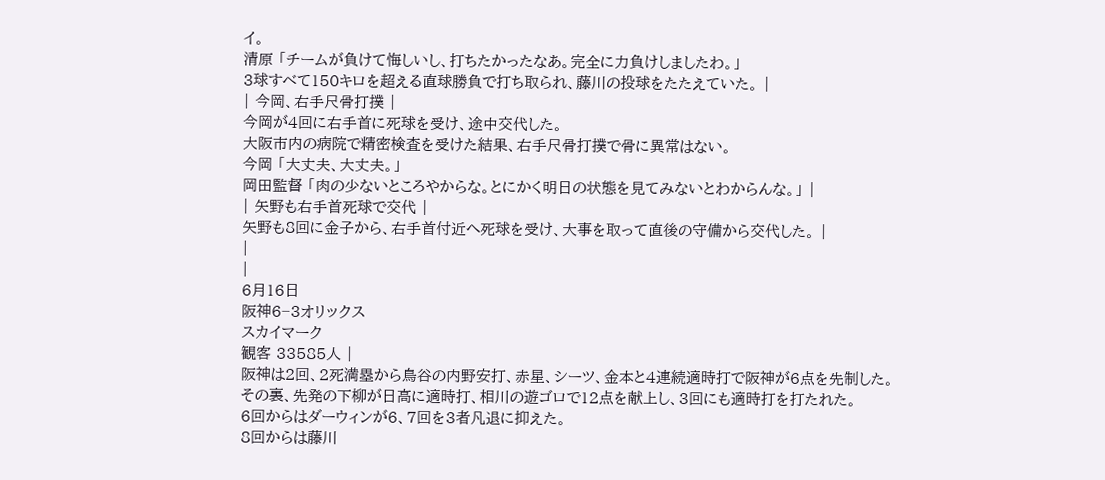イ。
清原 「チームが負けて悔しいし、打ちたかったなあ。完全に力負けしましたわ。」
3球すべて150キロを超える直球勝負で打ち取られ、藤川の投球をたたえていた。 |
| 今岡、右手尺骨打撲 |
今岡が4回に右手首に死球を受け、途中交代した。
大阪市内の病院で精密検査を受けた結果、右手尺骨打撲で骨に異常はない。
今岡 「大丈夫、大丈夫。」
岡田監督 「肉の少ないところやからな。とにかく明日の状態を見てみないとわからんな。」 |
| 矢野も右手首死球で交代 |
矢野も8回に金子から、右手首付近へ死球を受け、大事を取って直後の守備から交代した。 |
|
|
6月16日
阪神6−3オリックス
スカイマーク
観客 33585人 |
阪神は2回、2死満塁から鳥谷の内野安打、赤星、シーツ、金本と4連続適時打で阪神が6点を先制した。
その裏、先発の下柳が日高に適時打、相川の遊ゴロで12点を献上し、3回にも適時打を打たれた。
6回からはダーウィンが6、7回を3者凡退に抑えた。
8回からは藤川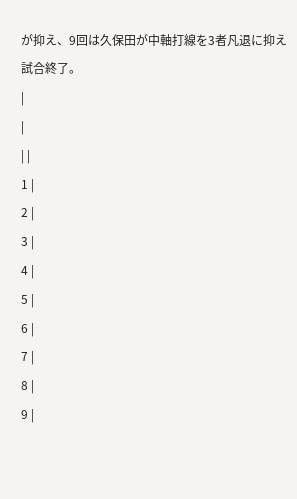が抑え、9回は久保田が中軸打線を3者凡退に抑え試合終了。
|
|
| |
1 |
2 |
3 |
4 |
5 |
6 |
7 |
8 |
9 |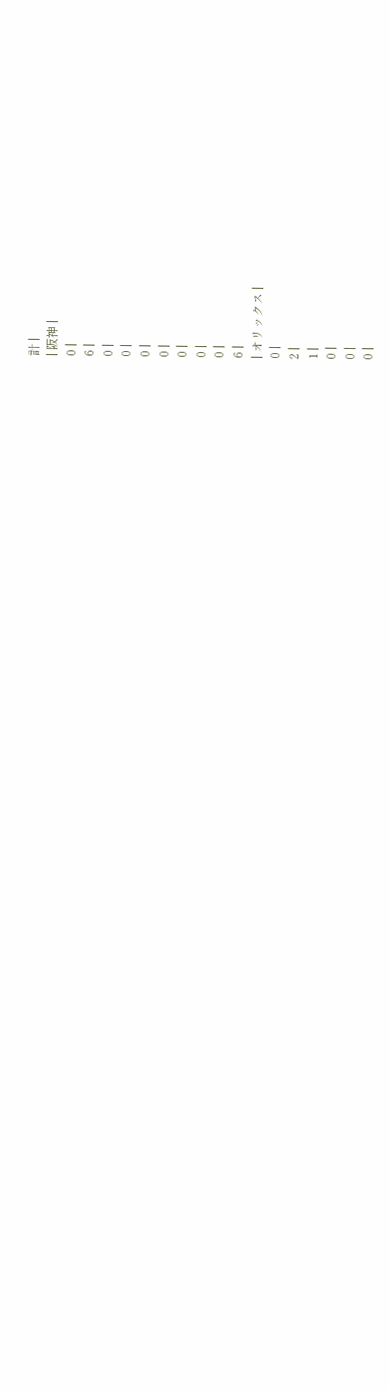計 |
| 阪神 |
0 |
6 |
0 |
0 |
0 |
0 |
0 |
0 |
0 |
6 |
| オリックス |
0 |
2 |
1 |
0 |
0 |
0 |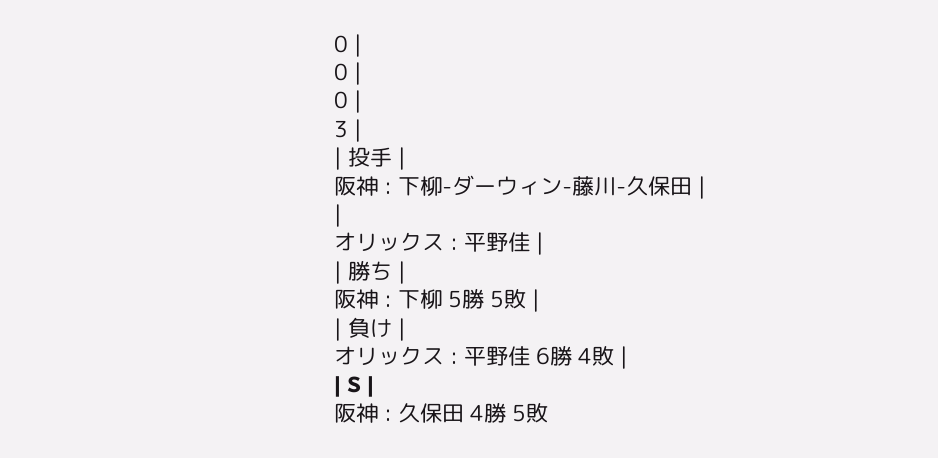0 |
0 |
0 |
3 |
| 投手 |
阪神 : 下柳-ダーウィン-藤川-久保田 |
|
オリックス : 平野佳 |
| 勝ち |
阪神 : 下柳 5勝 5敗 |
| 負け |
オリックス : 平野佳 6勝 4敗 |
| S |
阪神 : 久保田 4勝 5敗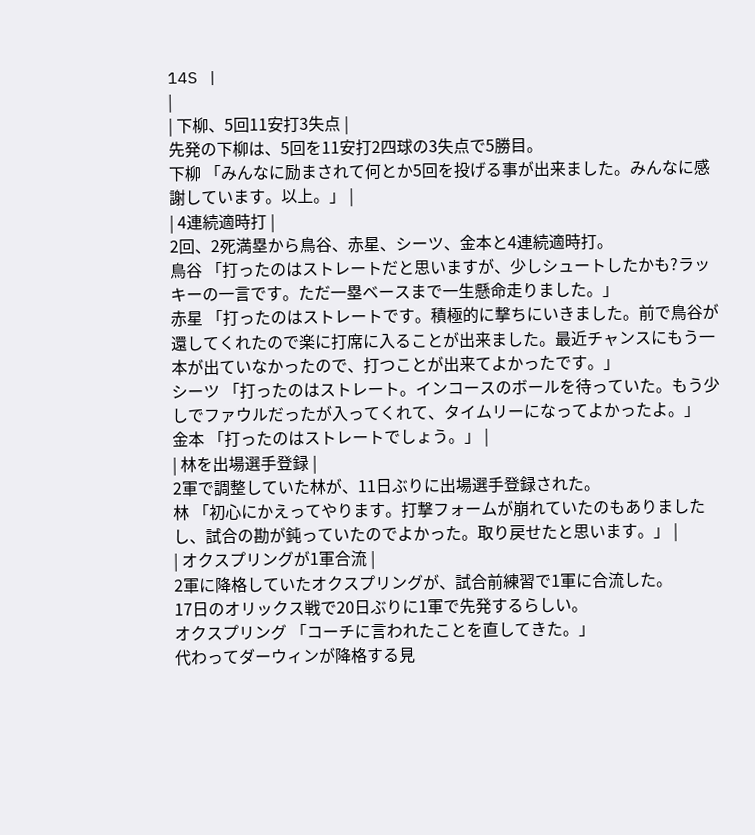14S |
|
| 下柳、5回11安打3失点 |
先発の下柳は、5回を11安打2四球の3失点で5勝目。
下柳 「みんなに励まされて何とか5回を投げる事が出来ました。みんなに感謝しています。以上。」 |
| 4連続適時打 |
2回、2死満塁から鳥谷、赤星、シーツ、金本と4連続適時打。
鳥谷 「打ったのはストレートだと思いますが、少しシュートしたかも?ラッキーの一言です。ただ一塁ベースまで一生懸命走りました。」
赤星 「打ったのはストレートです。積極的に撃ちにいきました。前で鳥谷が還してくれたので楽に打席に入ることが出来ました。最近チャンスにもう一本が出ていなかったので、打つことが出来てよかったです。」
シーツ 「打ったのはストレート。インコースのボールを待っていた。もう少しでファウルだったが入ってくれて、タイムリーになってよかったよ。」
金本 「打ったのはストレートでしょう。」 |
| 林を出場選手登録 |
2軍で調整していた林が、11日ぶりに出場選手登録された。
林 「初心にかえってやります。打撃フォームが崩れていたのもありましたし、試合の勘が鈍っていたのでよかった。取り戻せたと思います。」 |
| オクスプリングが1軍合流 |
2軍に降格していたオクスプリングが、試合前練習で1軍に合流した。
17日のオリックス戦で20日ぶりに1軍で先発するらしい。
オクスプリング 「コーチに言われたことを直してきた。」
代わってダーウィンが降格する見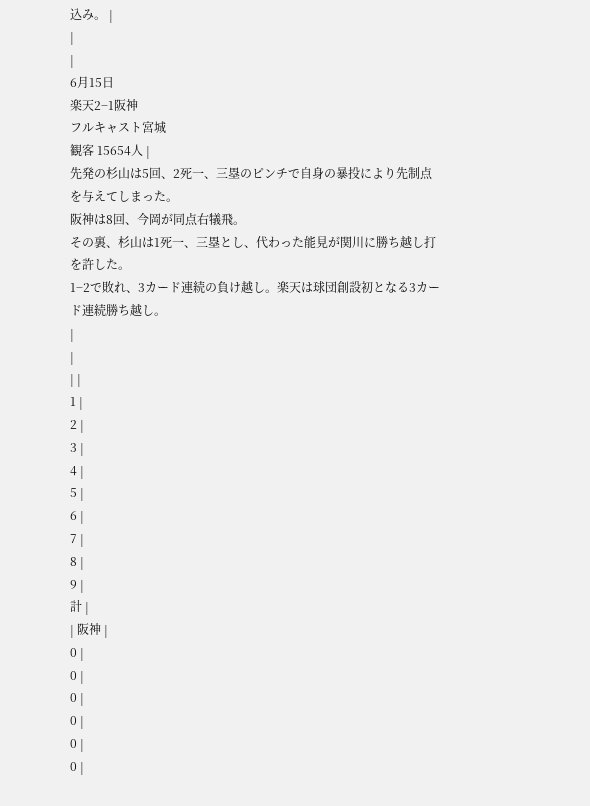込み。 |
|
|
6月15日
楽天2−1阪神
フルキャスト宮城
観客 15654人 |
先発の杉山は5回、2死一、三塁のピンチで自身の暴投により先制点を与えてしまった。
阪神は8回、今岡が同点右犠飛。
その裏、杉山は1死一、三塁とし、代わった能見が関川に勝ち越し打を許した。
1−2で敗れ、3カード連続の負け越し。楽天は球団創設初となる3カード連続勝ち越し。
|
|
| |
1 |
2 |
3 |
4 |
5 |
6 |
7 |
8 |
9 |
計 |
| 阪神 |
0 |
0 |
0 |
0 |
0 |
0 |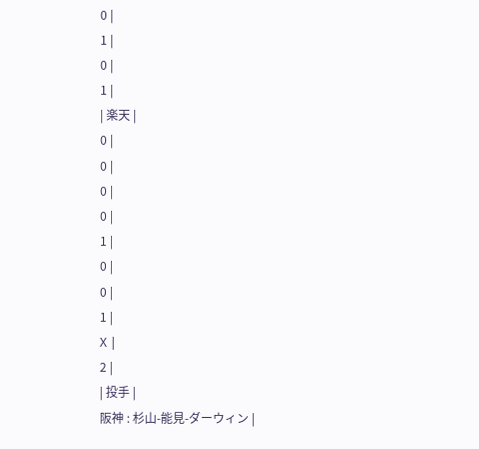0 |
1 |
0 |
1 |
| 楽天 |
0 |
0 |
0 |
0 |
1 |
0 |
0 |
1 |
X |
2 |
| 投手 |
阪神 : 杉山-能見-ダーウィン |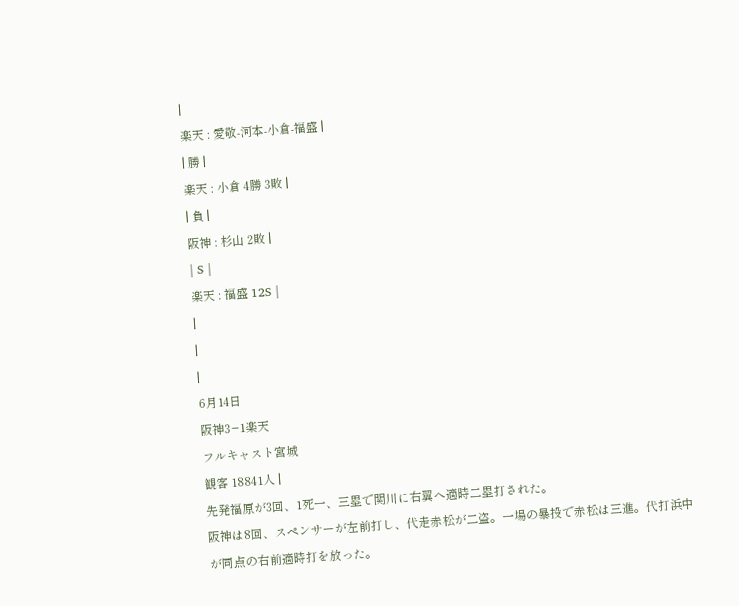|
楽天 : 愛敬-河本-小倉-福盛 |
| 勝 |
楽天 : 小倉 4勝 3敗 |
| 負 |
阪神 : 杉山 2敗 |
| S |
楽天 : 福盛 12S |
|
|
|
6月14日
阪神3−1楽天
フルキャスト宮城
観客 18841人 |
先発福原が3回、1死一、三塁で関川に右翼へ適時二塁打された。
阪神は8回、スペンサーが左前打し、代走赤松が二盗。一場の暴投で赤松は三進。代打浜中が同点の右前適時打を放った。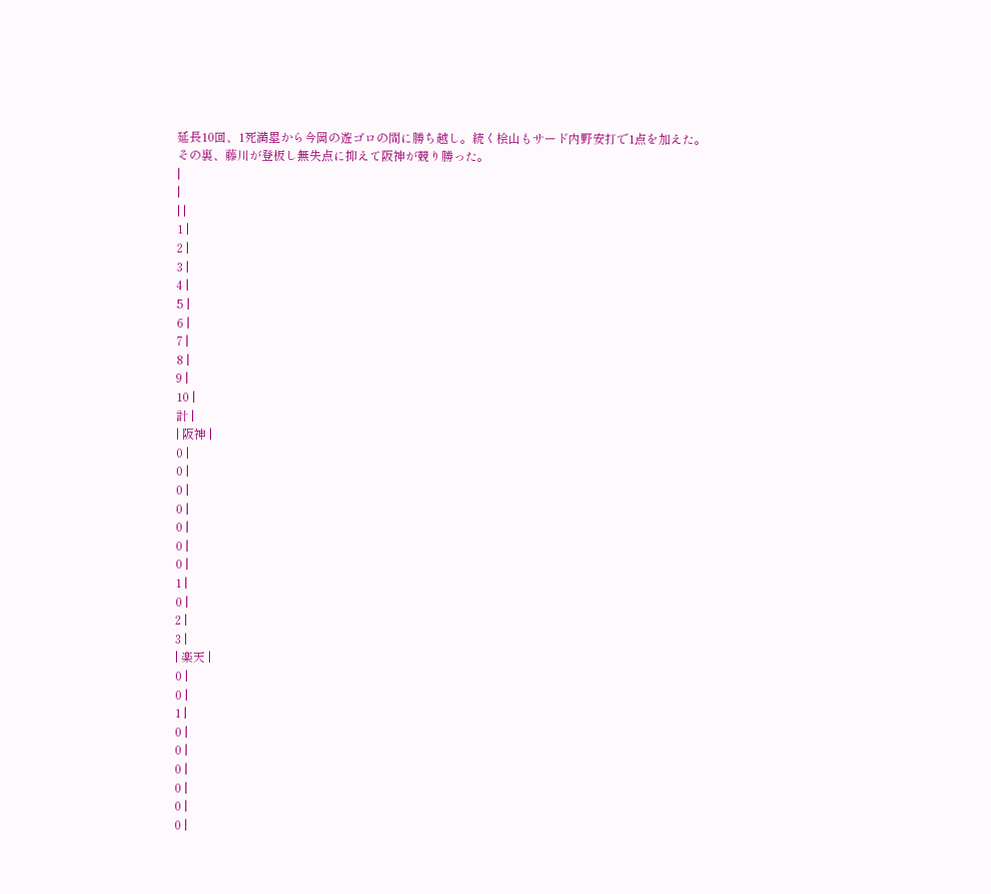延長10回、1死満塁から今岡の遊ゴロの間に勝ち越し。続く桧山もサード内野安打で1点を加えた。
その裏、藤川が登板し無失点に抑えて阪神が競り勝った。
|
|
| |
1 |
2 |
3 |
4 |
5 |
6 |
7 |
8 |
9 |
10 |
計 |
| 阪神 |
0 |
0 |
0 |
0 |
0 |
0 |
0 |
1 |
0 |
2 |
3 |
| 楽天 |
0 |
0 |
1 |
0 |
0 |
0 |
0 |
0 |
0 |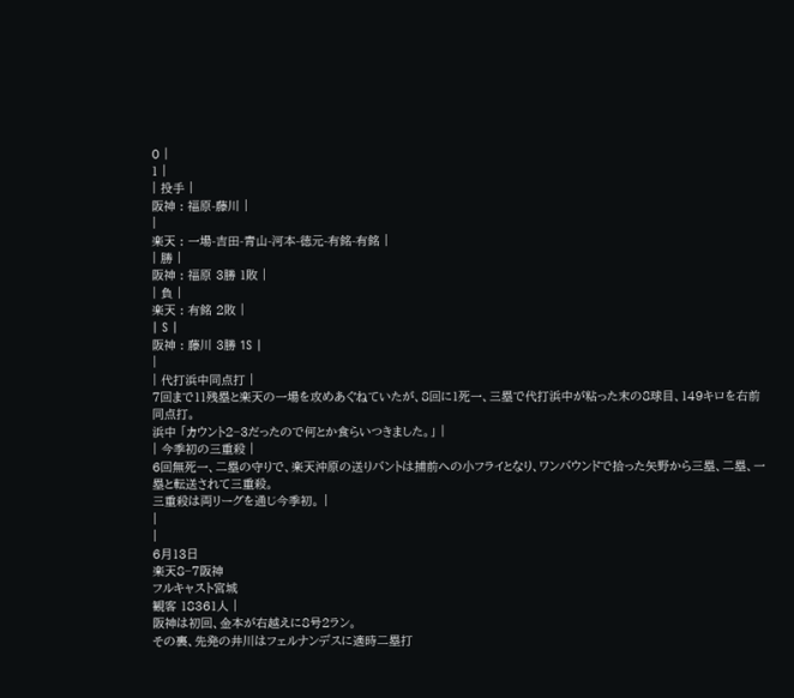0 |
1 |
| 投手 |
阪神 : 福原-藤川 |
|
楽天 : 一場-吉田-青山-河本-徳元-有銘-有銘 |
| 勝 |
阪神 : 福原 3勝 1敗 |
| 負 |
楽天 : 有銘 2敗 |
| S |
阪神 : 藤川 3勝 1S |
|
| 代打浜中同点打 |
7回まで11残塁と楽天の一場を攻めあぐねていたが、8回に1死一、三塁で代打浜中が粘った末の8球目、149キロを右前同点打。
浜中 「カウント2−3だったので何とか食らいつきました。」 |
| 今季初の三重殺 |
6回無死一、二塁の守りで、楽天沖原の送りバントは捕前への小フライとなり、ワンバウンドで拾った矢野から三塁、二塁、一塁と転送されて三重殺。
三重殺は両リーグを通じ今季初。 |
|
|
6月13日
楽天8−7阪神
フルキャスト宮城
観客 18361人 |
阪神は初回、金本が右越えに8号2ラン。
その裏、先発の井川はフェルナンデスに適時二塁打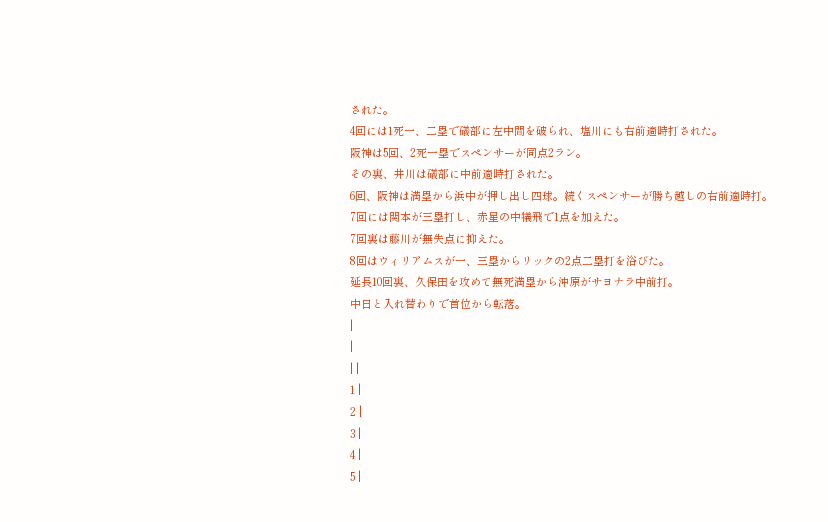された。
4回には1死一、二塁で礒部に左中間を破られ、塩川にも右前適時打された。
阪神は5回、2死一塁でスペンサーが同点2ラン。
その裏、井川は礒部に中前適時打された。
6回、阪神は満塁から浜中が押し出し四球。続くスペンサーが勝ち越しの右前適時打。
7回には関本が三塁打し、赤星の中犠飛で1点を加えた。
7回裏は藤川が無失点に抑えた。
8回はウィリアムスが一、三塁からリックの2点二塁打を浴びた。
延長10回裏、久保田を攻めて無死満塁から沖原がサヨナラ中前打。
中日と入れ替わりで首位から転落。
|
|
| |
1 |
2 |
3 |
4 |
5 |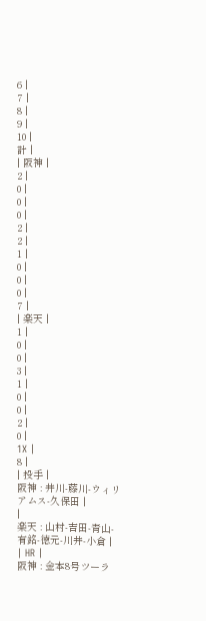6 |
7 |
8 |
9 |
10 |
計 |
| 阪神 |
2 |
0 |
0 |
0 |
2 |
2 |
1 |
0 |
0 |
0 |
7 |
| 楽天 |
1 |
0 |
0 |
3 |
1 |
0 |
0 |
2 |
0 |
1X |
8 |
| 投手 |
阪神 : 井川-藤川-ウィリアムス-久保田 |
|
楽天 : 山村-吉田-青山-有銘-徳元-川井-小倉 |
| HR |
阪神 : 金本8号ツーラ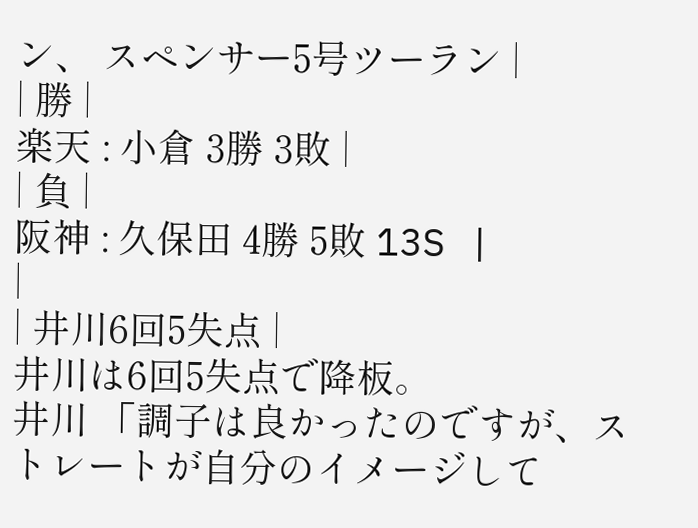ン、 スペンサー5号ツーラン |
| 勝 |
楽天 : 小倉 3勝 3敗 |
| 負 |
阪神 : 久保田 4勝 5敗 13S |
|
| 井川6回5失点 |
井川は6回5失点で降板。
井川 「調子は良かったのですが、ストレートが自分のイメージして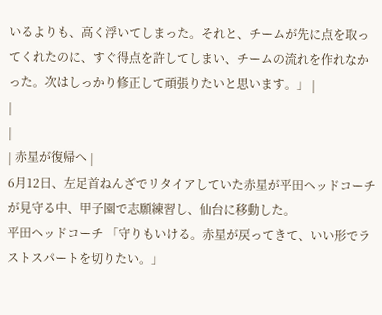いるよりも、高く浮いてしまった。それと、チームが先に点を取ってくれたのに、すぐ得点を許してしまい、チームの流れを作れなかった。次はしっかり修正して頑張りたいと思います。」 |
|
|
| 赤星が復帰へ |
6月12日、左足首ねんざでリタイアしていた赤星が平田ヘッドコーチが見守る中、甲子園で志願練習し、仙台に移動した。
平田ヘッドコーチ 「守りもいける。赤星が戻ってきて、いい形でラストスパートを切りたい。」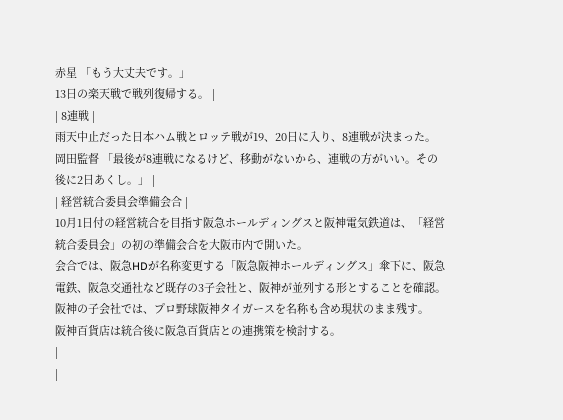赤星 「もう大丈夫です。」
13日の楽天戦で戦列復帰する。 |
| 8連戦 |
雨天中止だった日本ハム戦とロッテ戦が19、20日に入り、8連戦が決まった。
岡田監督 「最後が8連戦になるけど、移動がないから、連戦の方がいい。その後に2日あくし。」 |
| 経営統合委員会準備会合 |
10月1日付の経営統合を目指す阪急ホールディングスと阪神電気鉄道は、「経営統合委員会」の初の準備会合を大阪市内で開いた。
会合では、阪急HDが名称変更する「阪急阪神ホールディングス」傘下に、阪急電鉄、阪急交通社など既存の3子会社と、阪神が並列する形とすることを確認。
阪神の子会社では、プロ野球阪神タイガースを名称も含め現状のまま残す。
阪神百貨店は統合後に阪急百貨店との連携策を検討する。
|
|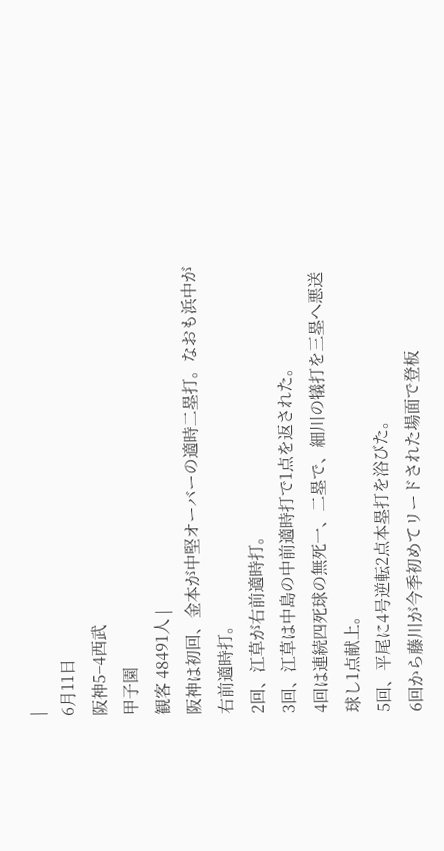|
6月11日
阪神5−4西武
甲子園
観客 48491人 |
阪神は初回、金本が中堅オーバーの適時二塁打。なおも浜中が右前適時打。
2回、江草が右前適時打。
3回、江草は中島の中前適時打で1点を返された。
4回は連続四死球の無死一、二塁で、細川の犠打を三塁へ悪送球し1点献上。
5回、平尾に4号逆転2点本塁打を浴びた。
6回から藤川が今季初めてリードされた場面で登板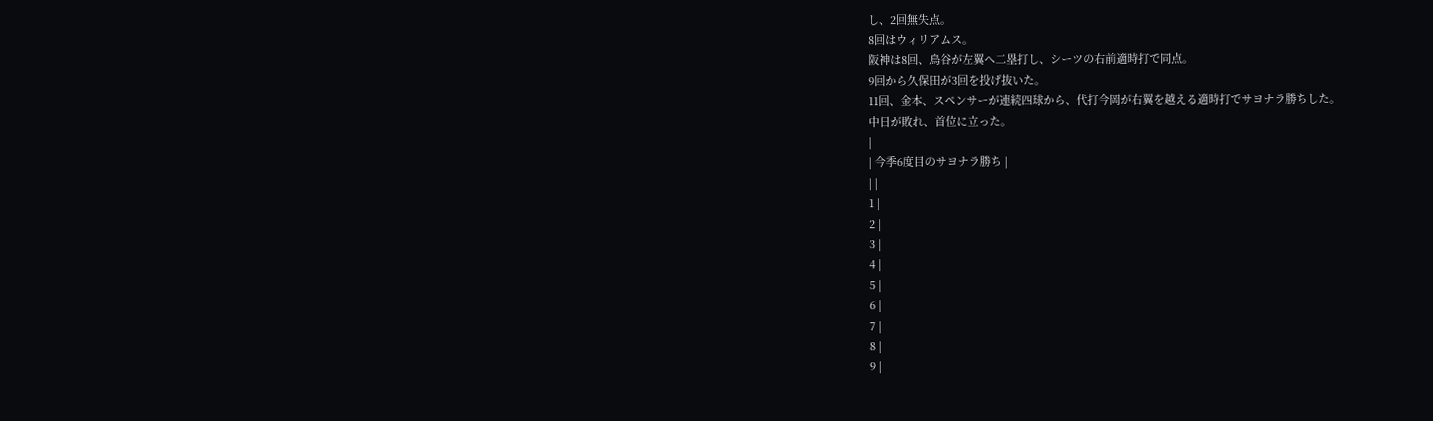し、2回無失点。
8回はウィリアムス。
阪神は8回、鳥谷が左翼へ二塁打し、シーツの右前適時打で同点。
9回から久保田が3回を投げ抜いた。
11回、金本、スペンサーが連続四球から、代打今岡が右翼を越える適時打でサヨナラ勝ちした。
中日が敗れ、首位に立った。
|
| 今季6度目のサヨナラ勝ち |
| |
1 |
2 |
3 |
4 |
5 |
6 |
7 |
8 |
9 |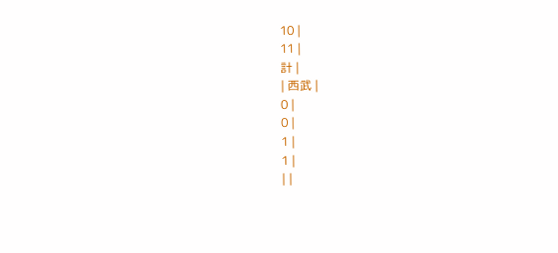10 |
11 |
計 |
| 西武 |
0 |
0 |
1 |
1 |
| |